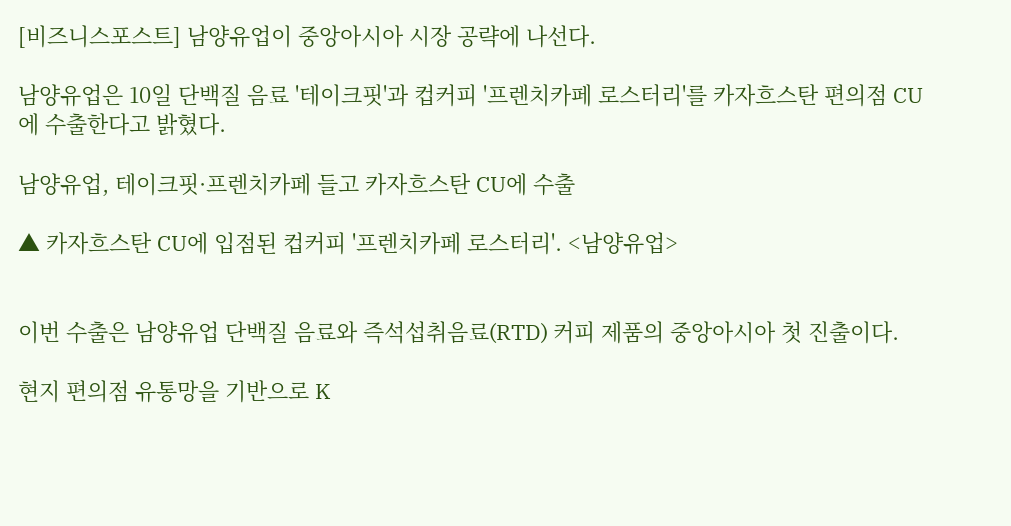[비즈니스포스트] 남양유업이 중앙아시아 시장 공략에 나선다.

남양유업은 10일 단백질 음료 '테이크핏'과 컵커피 '프렌치카페 로스터리'를 카자흐스탄 편의점 CU에 수출한다고 밝혔다.

남양유업, 테이크핏·프렌치카페 들고 카자흐스탄 CU에 수출

▲ 카자흐스탄 CU에 입점된 컵커피 '프렌치카페 로스터리'. <남양유업>


이번 수출은 남양유업 단백질 음료와 즉석섭취음료(RTD) 커피 제품의 중앙아시아 첫 진출이다.

현지 편의점 유통망을 기반으로 K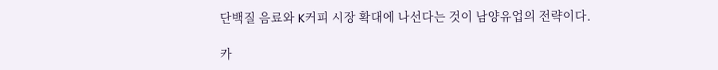단백질 음료와 K커피 시장 확대에 나선다는 것이 남양유업의 전략이다.

카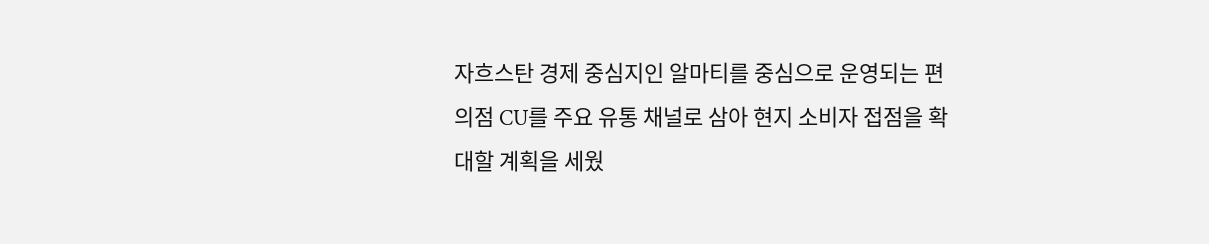자흐스탄 경제 중심지인 알마티를 중심으로 운영되는 편의점 CU를 주요 유통 채널로 삼아 현지 소비자 접점을 확대할 계획을 세웠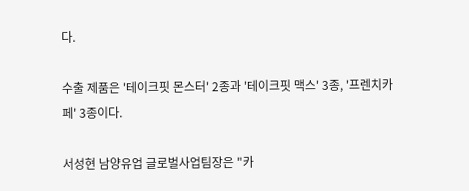다.

수출 제품은 '테이크핏 몬스터' 2종과 '테이크핏 맥스' 3종, '프렌치카페' 3종이다.

서성현 남양유업 글로벌사업팀장은 "카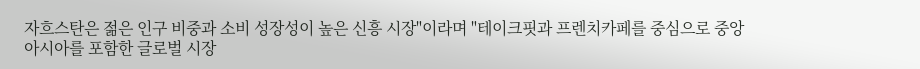자흐스탄은 젊은 인구 비중과 소비 성장성이 높은 신흥 시장"이라며 "테이크핏과 프렌치카페를 중심으로 중앙아시아를 포함한 글로벌 시장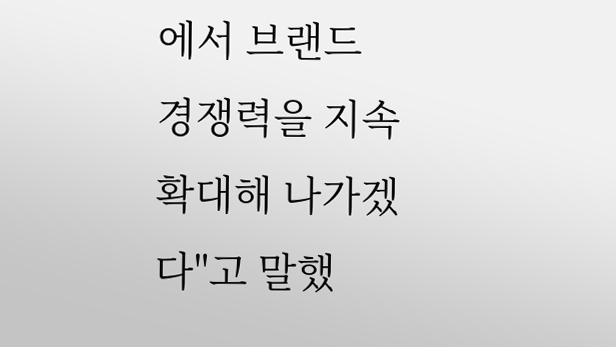에서 브랜드 경쟁력을 지속 확대해 나가겠다"고 말했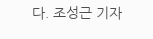다. 조성근 기자